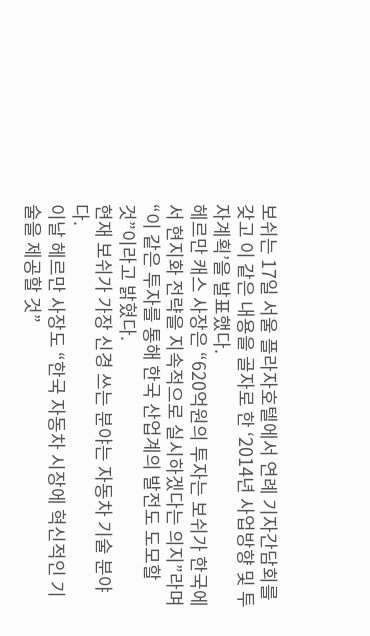보쉬는 17일 서울 플라자호텔에서 연례 기자간담회를 갖고 이 같은 내용을 골자로 한 ‘2014년 사업방향 및 투자계획’을 발표했다.
헤르만 캐스 사장은 “620억원의 투자는 보쉬가 한국에서 현지화 전략을 지속적으로 실시하겠다는 의지”라며 “이 같은 투자를 통해 한국 산업계의 발전도 도모할 것”이라고 밝혔다.
현재 보쉬가 가장 신경 쓰는 분야는 자동차 기술 분야다.
이날 헤르만 사장도 “한국 자동차 시장에 혁신적인 기술을 제공할 것”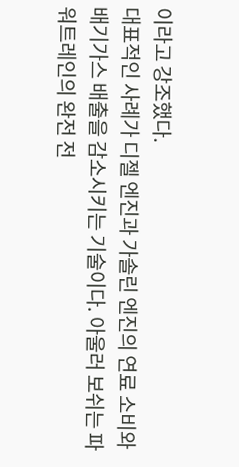이라고 강조했다.
대표적인 사례가 디젤 엔진과 가솔린 엔진의 연료 소비와 배기가스 배출을 감소시키는 기술이다. 아울러 보쉬는 파워트레인의 완전 전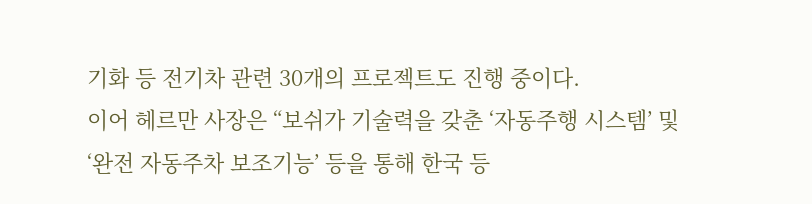기화 등 전기차 관련 30개의 프로젝트도 진행 중이다.
이어 헤르만 사장은 “보쉬가 기술력을 갖춘 ‘자동주행 시스템’ 및 ‘완전 자동주차 보조기능’ 등을 통해 한국 등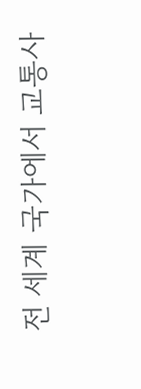전 세계 국가에서 교통사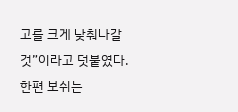고를 크게 낮춰나갈 것”이라고 덧붙였다.
한편 보쉬는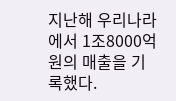지난해 우리나라에서 1조8000억원의 매출을 기록했다.